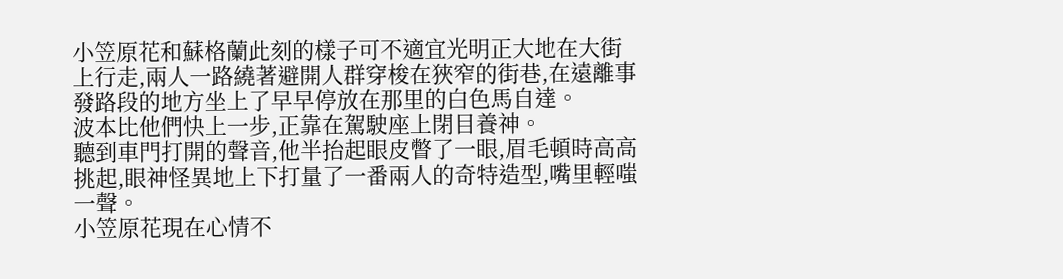小笠原花和蘇格蘭此刻的樣子可不適宜光明正大地在大街上行走,兩人一路繞著避開人群穿梭在狹窄的街巷,在遠離事發路段的地方坐上了早早停放在那里的白色馬自達。
波本比他們快上一步,正靠在駕駛座上閉目養神。
聽到車門打開的聲音,他半抬起眼皮瞥了一眼,眉毛頓時高高挑起,眼神怪異地上下打量了一番兩人的奇特造型,嘴里輕嗤一聲。
小笠原花現在心情不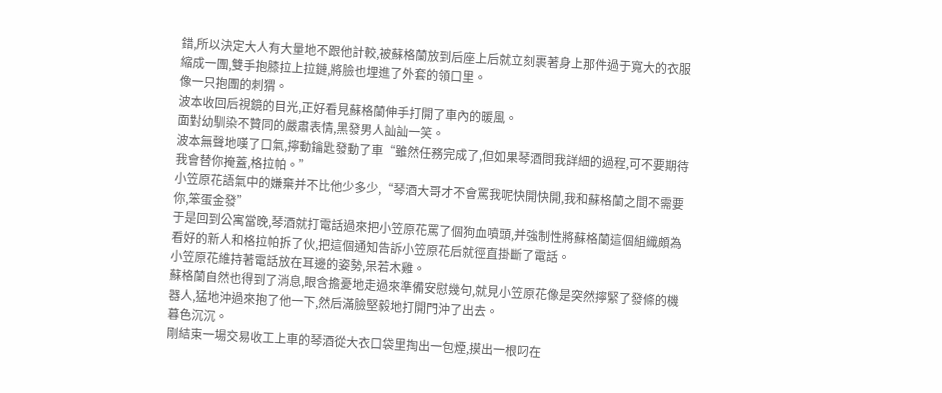錯,所以決定大人有大量地不跟他計較,被蘇格蘭放到后座上后就立刻裹著身上那件過于寬大的衣服縮成一團,雙手抱膝拉上拉鏈,將臉也埋進了外套的領口里。
像一只抱團的刺猬。
波本收回后視鏡的目光,正好看見蘇格蘭伸手打開了車內的暖風。
面對幼馴染不贊同的嚴肅表情,黑發男人訕訕一笑。
波本無聲地嘆了口氣,擰動鑰匙發動了車“雖然任務完成了,但如果琴酒問我詳細的過程,可不要期待我會替你掩蓋,格拉帕。”
小笠原花語氣中的嫌棄并不比他少多少,“琴酒大哥才不會罵我呢快開快開,我和蘇格蘭之間不需要你,笨蛋金發”
于是回到公寓當晚,琴酒就打電話過來把小笠原花罵了個狗血噴頭,并強制性將蘇格蘭這個組織頗為看好的新人和格拉帕拆了伙,把這個通知告訴小笠原花后就徑直掛斷了電話。
小笠原花維持著電話放在耳邊的姿勢,呆若木雞。
蘇格蘭自然也得到了消息,眼含擔憂地走過來準備安慰幾句,就見小笠原花像是突然擰緊了發條的機器人,猛地沖過來抱了他一下,然后滿臉堅毅地打開門沖了出去。
暮色沉沉。
剛結束一場交易收工上車的琴酒從大衣口袋里掏出一包煙,摸出一根叼在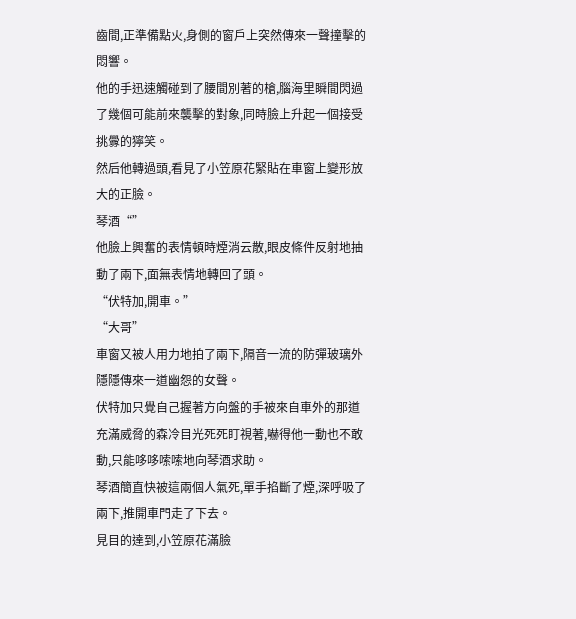齒間,正準備點火,身側的窗戶上突然傳來一聲撞擊的悶響。
他的手迅速觸碰到了腰間別著的槍,腦海里瞬間閃過了幾個可能前來襲擊的對象,同時臉上升起一個接受挑釁的獰笑。
然后他轉過頭,看見了小笠原花緊貼在車窗上變形放大的正臉。
琴酒“”
他臉上興奮的表情頓時煙消云散,眼皮條件反射地抽動了兩下,面無表情地轉回了頭。
“伏特加,開車。”
“大哥”
車窗又被人用力地拍了兩下,隔音一流的防彈玻璃外隱隱傳來一道幽怨的女聲。
伏特加只覺自己握著方向盤的手被來自車外的那道充滿威脅的森冷目光死死盯視著,嚇得他一動也不敢動,只能哆哆嗦嗦地向琴酒求助。
琴酒簡直快被這兩個人氣死,單手掐斷了煙,深呼吸了兩下,推開車門走了下去。
見目的達到,小笠原花滿臉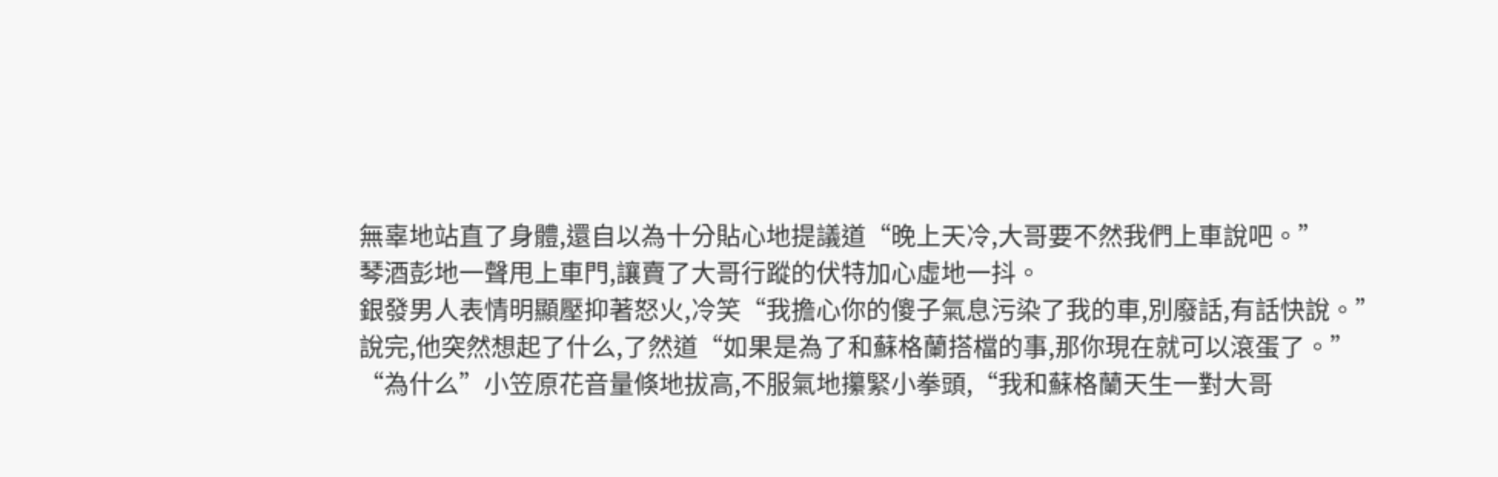無辜地站直了身體,還自以為十分貼心地提議道“晚上天冷,大哥要不然我們上車說吧。”
琴酒彭地一聲甩上車門,讓賣了大哥行蹤的伏特加心虛地一抖。
銀發男人表情明顯壓抑著怒火,冷笑“我擔心你的傻子氣息污染了我的車,別廢話,有話快說。”
說完,他突然想起了什么,了然道“如果是為了和蘇格蘭搭檔的事,那你現在就可以滾蛋了。”
“為什么”小笠原花音量倏地拔高,不服氣地攥緊小拳頭,“我和蘇格蘭天生一對大哥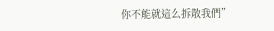你不能就這么拆散我們”